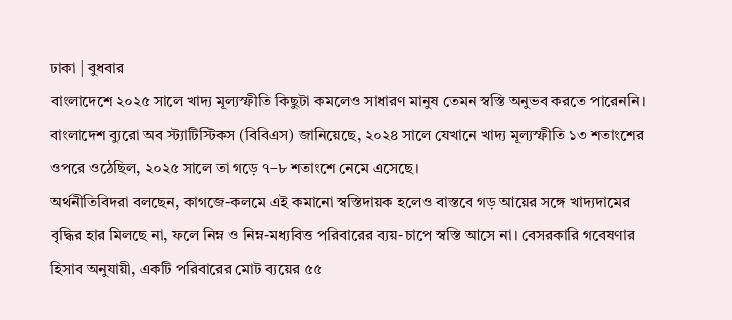ঢাকা | বুধবার
বাংলাদেশে ২০২৫ সালে খাদ্য মূল্যস্ফীতি কিছুটা কমলেও সাধারণ মানুষ তেমন স্বস্তি অনুভব করতে পারেননি। বাংলাদেশ ব্যুরো অব স্ট্যাটিস্টিকস (বিবিএস) জানিয়েছে, ২০২৪ সালে যেখানে খাদ্য মূল্যস্ফীতি ১৩ শতাংশের ওপরে ওঠেছিল, ২০২৫ সালে তা গড়ে ৭–৮ শতাংশে নেমে এসেছে।
অর্থনীতিবিদরা বলছেন, কাগজে-কলমে এই কমানো স্বস্তিদায়ক হলেও বাস্তবে গড় আয়ের সঙ্গে খাদ্যদামের বৃদ্ধির হার মিলছে না, ফলে নিম্ন ও নিম্ন-মধ্যবিত্ত পরিবারের ব্যয়-চাপে স্বস্তি আসে না। বেসরকারি গবেষণার হিসাব অনুযায়ী, একটি পরিবারের মোট ব্যয়ের ৫৫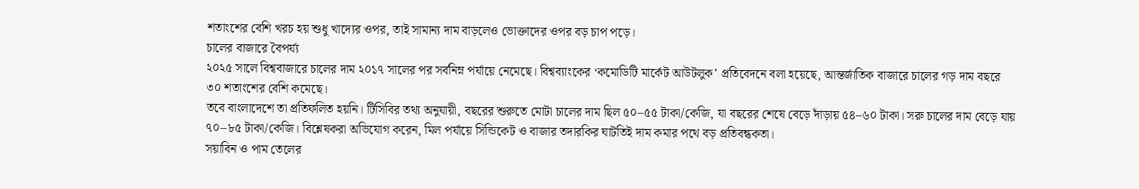শতাংশের বেশি খরচ হয় শুধু খাদ্যের ওপর, তাই সামান্য দাম বাড়লেও ভোক্তাদের ওপর বড় চাপ পড়ে।
চালের বাজারে বৈপর্য্য
২০২৫ সালে বিশ্ববাজারে চালের দাম ২০১৭ সালের পর সর্বনিম্ন পর্যায়ে নেমেছে। বিশ্বব্যাংকের ‘কমোডিটি মার্কেট আউটলুক’ প্রতিবেদনে বলা হয়েছে, আন্তর্জাতিক বাজারে চালের গড় দাম বছরে ৩০ শতাংশের বেশি কমেছে।
তবে বাংলাদেশে তা প্রতিফলিত হয়নি। টিসিবির তথ্য অনুযায়ী, বছরের শুরুতে মোটা চালের দাম ছিল ৫০–৫৫ টাকা/কেজি, যা বছরের শেষে বেড়ে দাঁড়ায় ৫৪–৬০ টাকা। সরু চালের দাম বেড়ে যায় ৭০–৮৫ টাকা/কেজি। বিশ্লেষকরা অভিযোগ করেন, মিল পর্যায়ে সিন্ডিকেট ও বাজার তদারকির ঘাটতিই দাম কমার পথে বড় প্রতিবন্ধকতা।
সয়াবিন ও পাম তেলের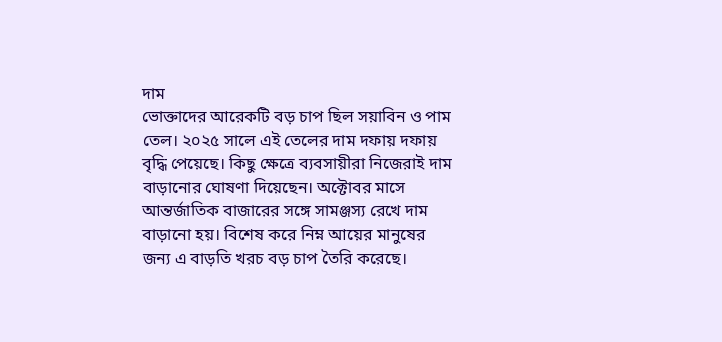দাম
ভোক্তাদের আরেকটি বড় চাপ ছিল সয়াবিন ও পাম তেল। ২০২৫ সালে এই তেলের দাম দফায় দফায় বৃদ্ধি পেয়েছে। কিছু ক্ষেত্রে ব্যবসায়ীরা নিজেরাই দাম বাড়ানোর ঘোষণা দিয়েছেন। অক্টোবর মাসে আন্তর্জাতিক বাজারের সঙ্গে সামঞ্জস্য রেখে দাম বাড়ানো হয়। বিশেষ করে নিম্ন আয়ের মানুষের জন্য এ বাড়তি খরচ বড় চাপ তৈরি করেছে।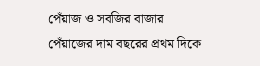পেঁয়াজ ও সবজির বাজার
পেঁয়াজের দাম বছরের প্রথম দিকে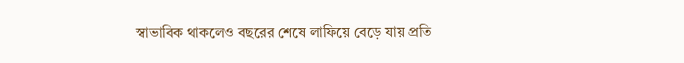স্বাভাবিক থাকলেও বছরের শেষে লাফিয়ে বেড়ে যায় প্রতি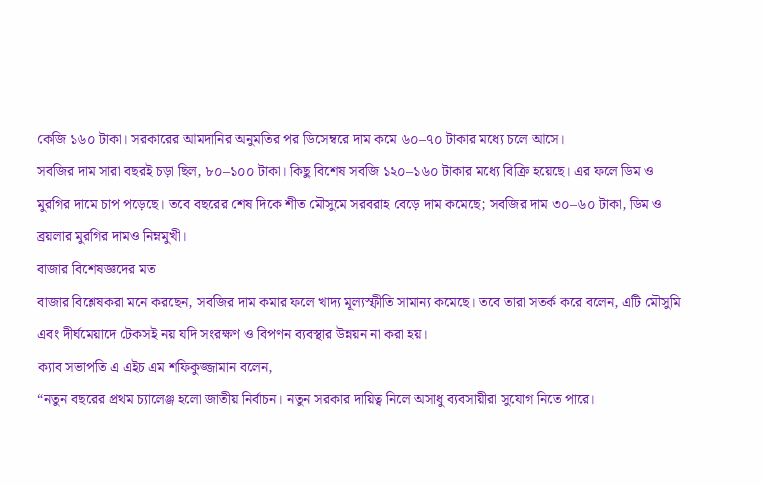কেজি ১৬০ টাকা। সরকারের আমদানির অনুমতির পর ডিসেম্বরে দাম কমে ৬০–৭০ টাকার মধ্যে চলে আসে।
সবজির দাম সারা বছরই চড়া ছিল, ৮০–১০০ টাকা। কিছু বিশেষ সবজি ১২০–১৬০ টাকার মধ্যে বিক্রি হয়েছে। এর ফলে ডিম ও মুরগির দামে চাপ পড়েছে। তবে বছরের শেষ দিকে শীত মৌসুমে সরবরাহ বেড়ে দাম কমেছে; সবজির দাম ৩০–৬০ টাকা, ডিম ও ব্রয়লার মুরগির দামও নিম্নমুখী।
বাজার বিশেষজ্ঞদের মত
বাজার বিশ্লেষকরা মনে করছেন, সবজির দাম কমার ফলে খাদ্য মূল্যস্ফীতি সামান্য কমেছে। তবে তারা সতর্ক করে বলেন, এটি মৌসুমি এবং দীর্ঘমেয়াদে টেকসই নয় যদি সংরক্ষণ ও বিপণন ব্যবস্থার উন্নয়ন না করা হয়।
ক্যাব সভাপতি এ এইচ এম শফিকুজ্জামান বলেন,
“নতুন বছরের প্রথম চ্যালেঞ্জ হলো জাতীয় নির্বাচন। নতুন সরকার দায়িত্ব নিলে অসাধু ব্যবসায়ীরা সুযোগ নিতে পারে।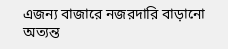এজন্য বাজারে নজরদারি বাড়ানো অত্যন্ত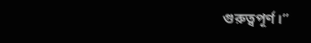গুরুত্বপূর্ণ।”